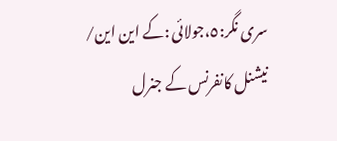سری نگر:٥،جولائی :کے این این/ نیشنل کانفرنس کے جنرل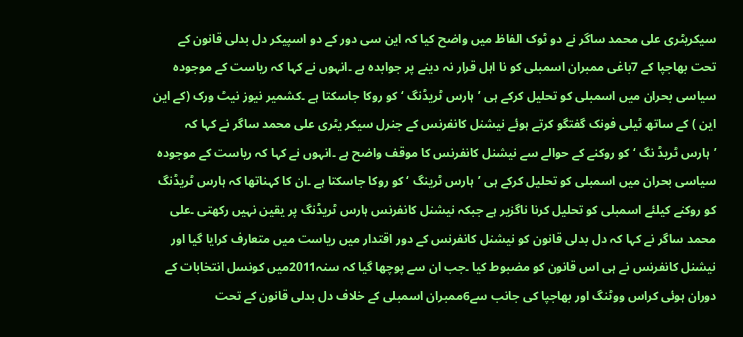سیکریٹری علی محمد ساگر نے دو ٹوک الفاظ میں واضح کیا کہ این سی دور کے دو اسپیکر دل بدلی قانون کے تحت بھاجپا کے 7باغی ممبران اسمبلی کو نا اہل قرار نہ دینے پر جوابدہ ہے ۔انہوں نے کہا کہ ریاست کے موجودہ سیاسی بحران میں اسمبلی کو تحلیل کرکے ہی ’ہارس ٹریڈنگ ‘ کو روکا جاسکتا ہے ۔کشمیر نیوز نیٹ ورک (کے این این ) کے ساتھ ٹیلی فونک گفتگو کرتے ہوئے نیشنل کانفرنس کے جنرل سیکر یٹری علی محمد ساگر نے کہا کہ ’ہارس ٹریڈ نگ ‘ کو روکنے کے حوالے سے نیشنل کانفرنس کا موقف واضح ہے ۔انہوں نے کہا کہ ریاست کے موجودہ سیاسی بحران میں اسمبلی کو تحلیل کرکے ہی ’ہارس ٹرینگ ‘ کو روکا جاسکتا ہے ۔ان کا کہناتھا کہ ہارس ٹریڈنگ کو روکنے کیلئے اسمبلی کو تحلیل کرنا ناگزیر ہے جبکہ نیشنل کانفرنس ہارس ٹریڈنگ پر یقین نہیں رکھتی ۔علی محمد ساگر نے کہا کہ دل بدلی قانون کو نیشنل کانفرنس کے دور اقتدار میں ریاست میں متعارف کرایا گیا اور نیشنل کانفرنس نے ہی اس قانون کو مضبوط کیا ۔جب ان سے پوچھا گیا کہ سنہ2011میں کونسل انتخابات کے دوران ہوئی کراس ووٹنگ اور بھاجپا کی جانب سے6ممبران اسمبلی کے خلاف دل بدلی قانون کے تحت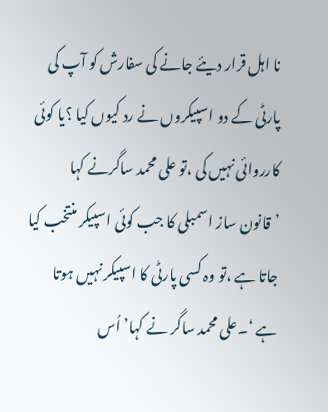نا اہل قرار دیئے جانے کی سفارش کو آپ کی پارٹی کے دو اسپیکروں نے رد کیوں کیا ؟یا کوئی کارروائی نہیں کی ،تو علی محمد ساگرنے کہا ’قانون ساز اسمبلی کا جب کوئی اسپیکر منتخب کیا جاتا ہے ،تو وہ کسی پارٹی کا اسپیکر نہیں ہوتا ہے ‘۔علی محمد ساگر نے کہا’اُس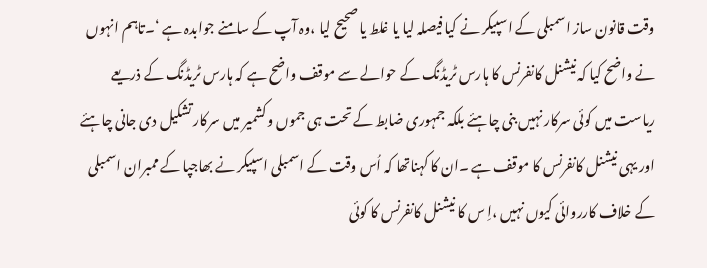وقت قانون ساز اسمبلی کے اسپیکر نے کیا فیصلہ لیا یا غلط یا صحیح لیا ،وہ آپ کے سامنے جوابدہ ہے ‘۔تاہم انہوں نے واضح کیا کہ نیشنل کانفرنس کا ہارس ٹریڈنگ کے حوالے سے موقف واضح ہے کہ ہارس ٹریڈنگ کے ذریعے ریاست میں کوئی سرکار نہیں بنی چاہئے بلکہ جمہوری ضابط کے تحت ہی جموں وکشمیر میں سرکار تشکیل دی جانی چاہئے اور یہی نیشنل کانفرنس کا موقف ہے ۔ان کا کہناتھا کہ اُس وقت کے اسمبلی اسپیکر نے بھاجپا کے ممبران اسمبلی کے خلاف کارروائی کیوں نہیں ،اِ س کا نیشنل کانفرنس کا کوئی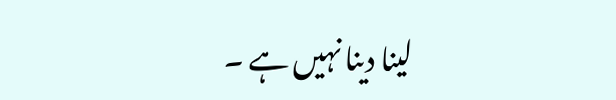لینا دینا نہیں ہے ۔